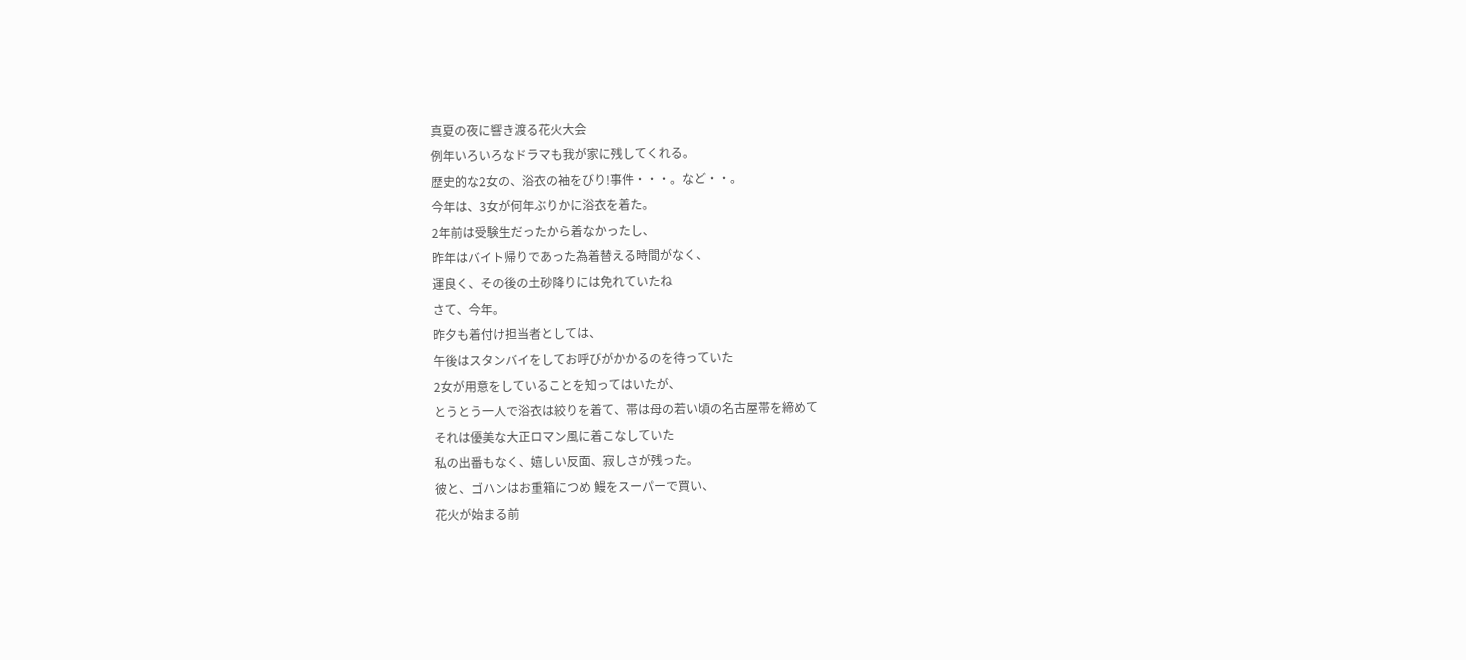真夏の夜に響き渡る花火大会
例年いろいろなドラマも我が家に残してくれる。
歴史的な2女の、浴衣の袖をびり!事件・・・。など・・。
今年は、3女が何年ぶりかに浴衣を着た。
2年前は受験生だったから着なかったし、
昨年はバイト帰りであった為着替える時間がなく、
運良く、その後の土砂降りには免れていたね
さて、今年。
昨夕も着付け担当者としては、
午後はスタンバイをしてお呼びがかかるのを待っていた
2女が用意をしていることを知ってはいたが、
とうとう一人で浴衣は絞りを着て、帯は母の若い頃の名古屋帯を締めて
それは優美な大正ロマン風に着こなしていた
私の出番もなく、嬉しい反面、寂しさが残った。
彼と、ゴハンはお重箱につめ 鰻をスーパーで買い、
花火が始まる前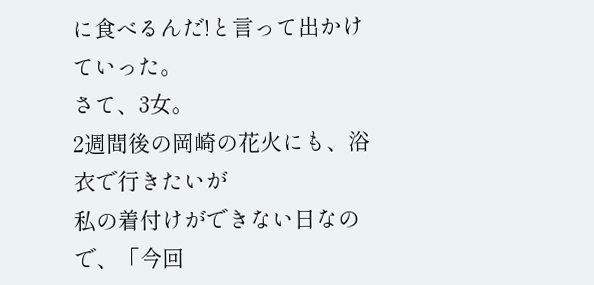に食べるんだ!と言って出かけていった。
さて、3女。
2週間後の岡崎の花火にも、浴衣で行きたいが
私の着付けができない日なので、「今回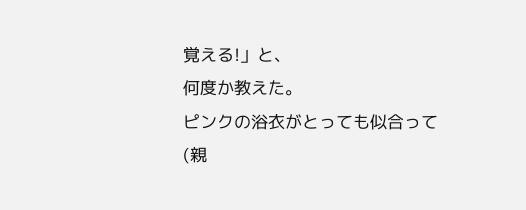覚える!」と、
何度か教えた。
ピンクの浴衣がとっても似合って(親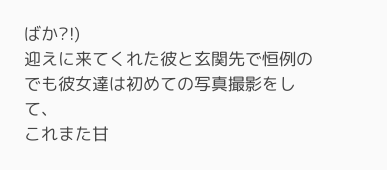ばか?!)
迎えに来てくれた彼と玄関先で恒例のでも彼女達は初めての写真撮影をして、
これまた甘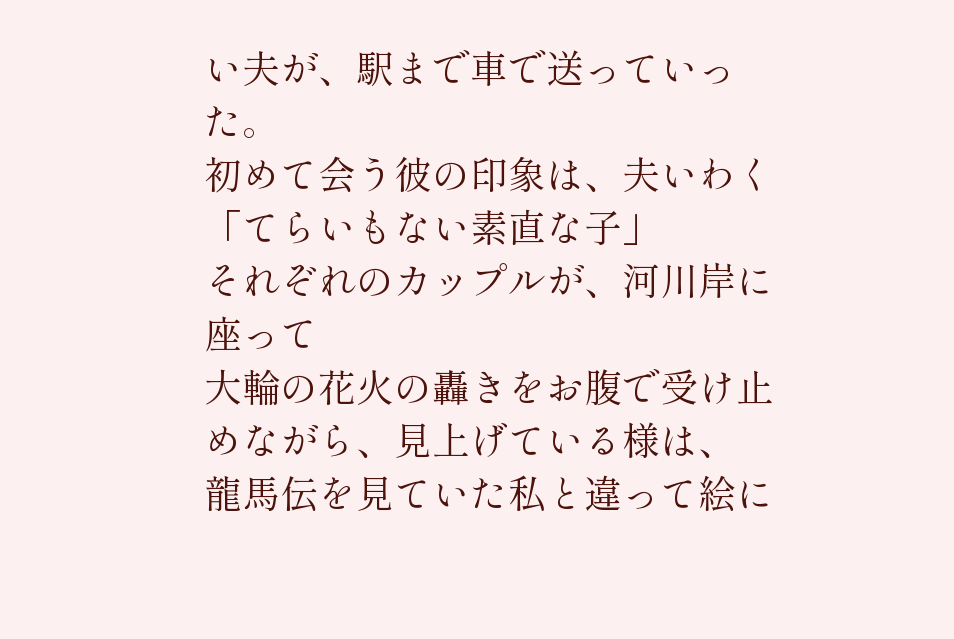い夫が、駅まで車で送っていった。
初めて会う彼の印象は、夫いわく「てらいもない素直な子」
それぞれのカップルが、河川岸に座って
大輪の花火の轟きをお腹で受け止めながら、見上げている様は、
龍馬伝を見ていた私と違って絵に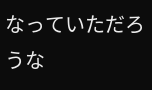なっていただろうな